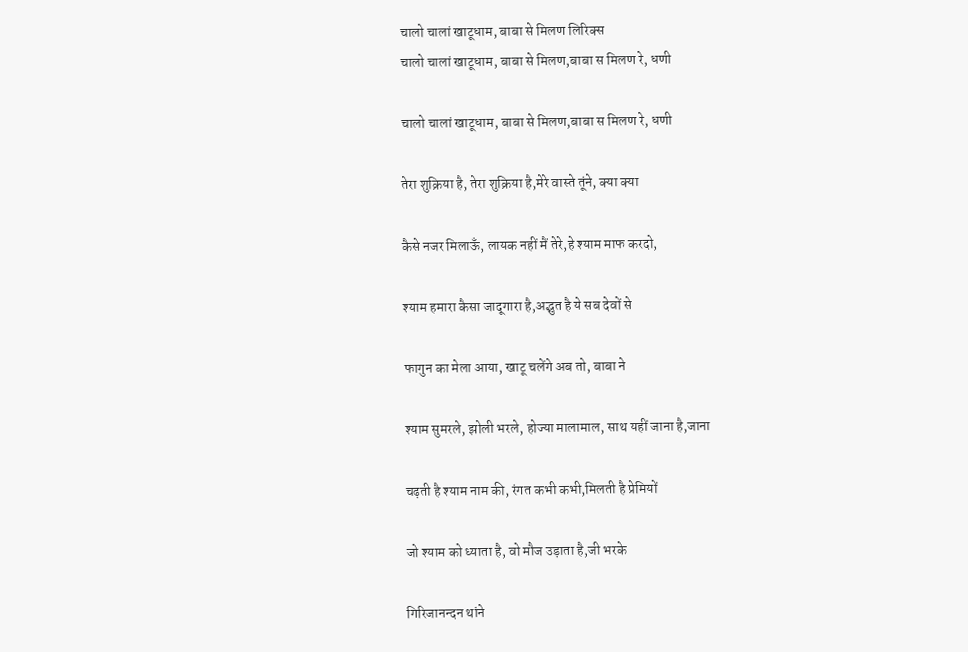चालो चालां खाटूधाम, बाबा से मिलण लिरिक्स
चालो चालां खाटूधाम, बाबा से मिलण,बाबा स मिलण रे, धणी

चालो चालां खाटूधाम, बाबा से मिलण,बाबा स मिलण रे, धणी

तेरा शुक्रिया है, तेरा शुक्रिया है,मेरे वास्ते तूंने, क्या क्या

कैसे नजर मिलाऊँ, लायक नहीं मैं तेरे,हे श्याम माफ करदो,

श्याम हमारा कैसा जादूगारा है,अद्भुत है ये सब देवों से

फागुन का मेला आया, खाटू चलेंगे अब तो, बाबा ने

श्याम सुमरले, झोली भरले, होज्या मालामाल, साथ यहीं जाना है,जाना

चढ़ती है श्याम नाम की, रंगत कभी कभी,मिलती है प्रेमियों

जो श्याम को ध्याता है, वो मौज उड़ाता है,जी भरके

गिरिजानन्दन थांने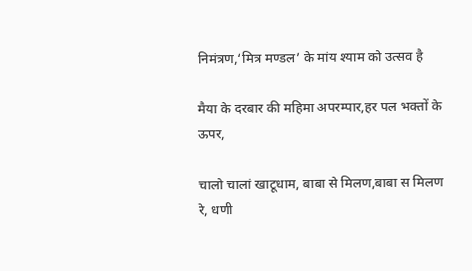निमंत्रण,‘मित्र मण्डल’ के मांय श्याम को उत्सव है

मैया के दरबार की महिमा अपरम्पार,हर पल भक्तों के ऊपर,

चालो चालां खाटूधाम, बाबा से मिलण,बाबा स मिलण रे, धणी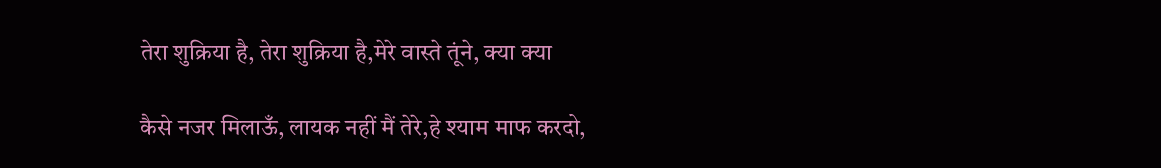तेरा शुक्रिया है, तेरा शुक्रिया है,मेरे वास्ते तूंने, क्या क्या

कैसे नजर मिलाऊँ, लायक नहीं मैं तेरे,हे श्याम माफ करदो,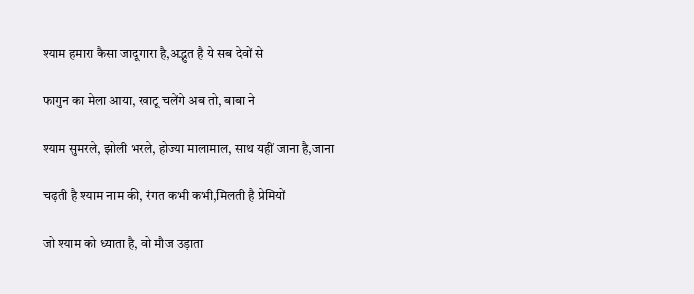श्याम हमारा कैसा जादूगारा है,अद्भुत है ये सब देवों से

फागुन का मेला आया, खाटू चलेंगे अब तो, बाबा ने

श्याम सुमरले, झोली भरले, होज्या मालामाल, साथ यहीं जाना है,जाना

चढ़ती है श्याम नाम की, रंगत कभी कभी,मिलती है प्रेमियों

जो श्याम को ध्याता है, वो मौज उड़ाता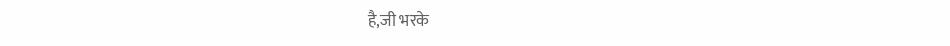है,जी भरके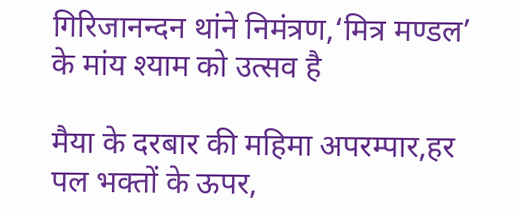गिरिजानन्दन थांने निमंत्रण,‘मित्र मण्डल’ के मांय श्याम को उत्सव है

मैया के दरबार की महिमा अपरम्पार,हर पल भक्तों के ऊपर,